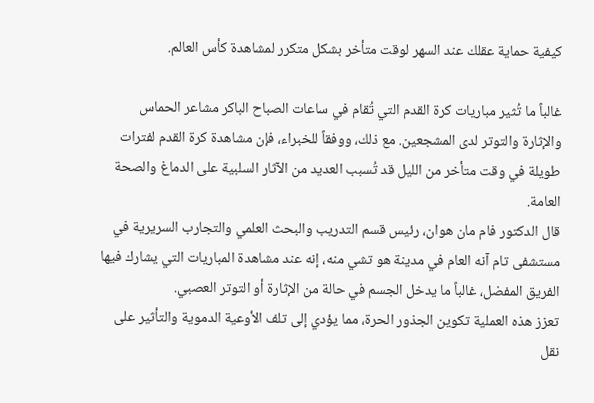كيفية حماية عقلك عند السهر لوقت متأخر بشكل متكرر لمشاهدة كأس العالم.

غالباً ما تُثير مباريات كرة القدم التي تُقام في ساعات الصباح الباكر مشاعر الحماس والإثارة والتوتر لدى المشجعين. مع ذلك، ووفقاً للخبراء، فإن مشاهدة كرة القدم لفترات طويلة في وقت متأخر من الليل قد تُسبب العديد من الآثار السلبية على الدماغ والصحة العامة.
قال الدكتور فام مان هوان، رئيس قسم التدريب والبحث العلمي والتجارب السريرية في مستشفى تام آنه العام في مدينة هو تشي منه، إنه عند مشاهدة المباريات التي يشارك فيها الفريق المفضل، غالباً ما يدخل الجسم في حالة من الإثارة أو التوتر العصبي.
تعزز هذه العملية تكوين الجذور الحرة، مما يؤدي إلى تلف الأوعية الدموية والتأثير على نقل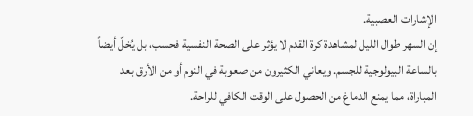الإشارات العصبية.
إن السهر طوال الليل لمشاهدة كرة القدم لا يؤثر على الصحة النفسية فحسب، بل يُخلّ أيضاً بالساعة البيولوجية للجسم. ويعاني الكثيرون من صعوبة في النوم أو من الأرق بعد المباراة، مما يمنع الدماغ من الحصول على الوقت الكافي للراحة.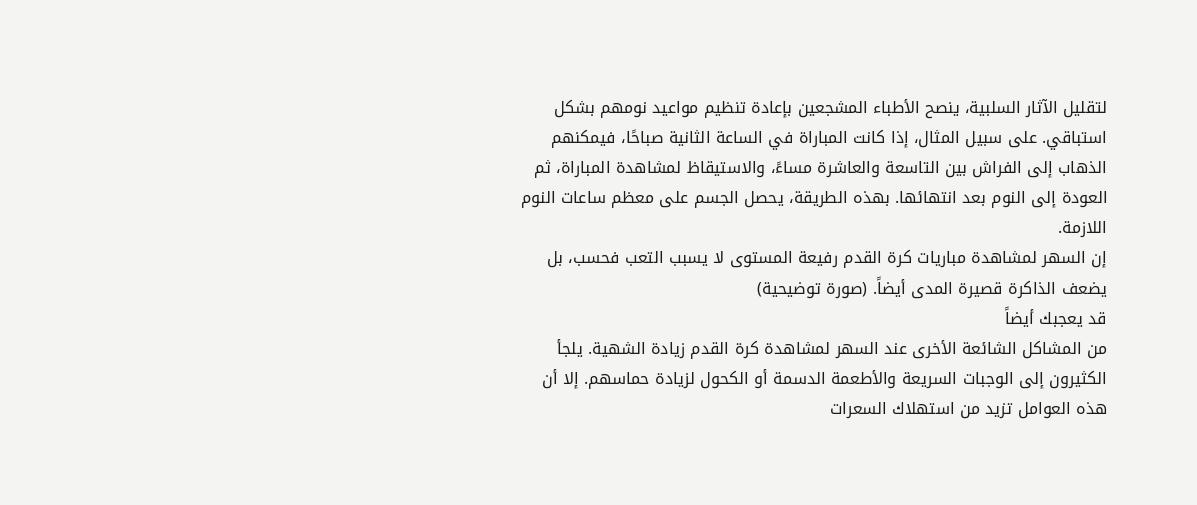لتقليل الآثار السلبية، ينصح الأطباء المشجعين بإعادة تنظيم مواعيد نومهم بشكل استباقي. على سبيل المثال، إذا كانت المباراة في الساعة الثانية صباحًا، فيمكنهم الذهاب إلى الفراش بين التاسعة والعاشرة مساءً، والاستيقاظ لمشاهدة المباراة، ثم العودة إلى النوم بعد انتهائها. بهذه الطريقة، يحصل الجسم على معظم ساعات النوم اللازمة.
إن السهر لمشاهدة مباريات كرة القدم رفيعة المستوى لا يسبب التعب فحسب، بل يضعف الذاكرة قصيرة المدى أيضاً. (صورة توضيحية)
قد يعجبك أيضاً
من المشاكل الشائعة الأخرى عند السهر لمشاهدة كرة القدم زيادة الشهية. يلجأ الكثيرون إلى الوجبات السريعة والأطعمة الدسمة أو الكحول لزيادة حماسهم. إلا أن هذه العوامل تزيد من استهلاك السعرات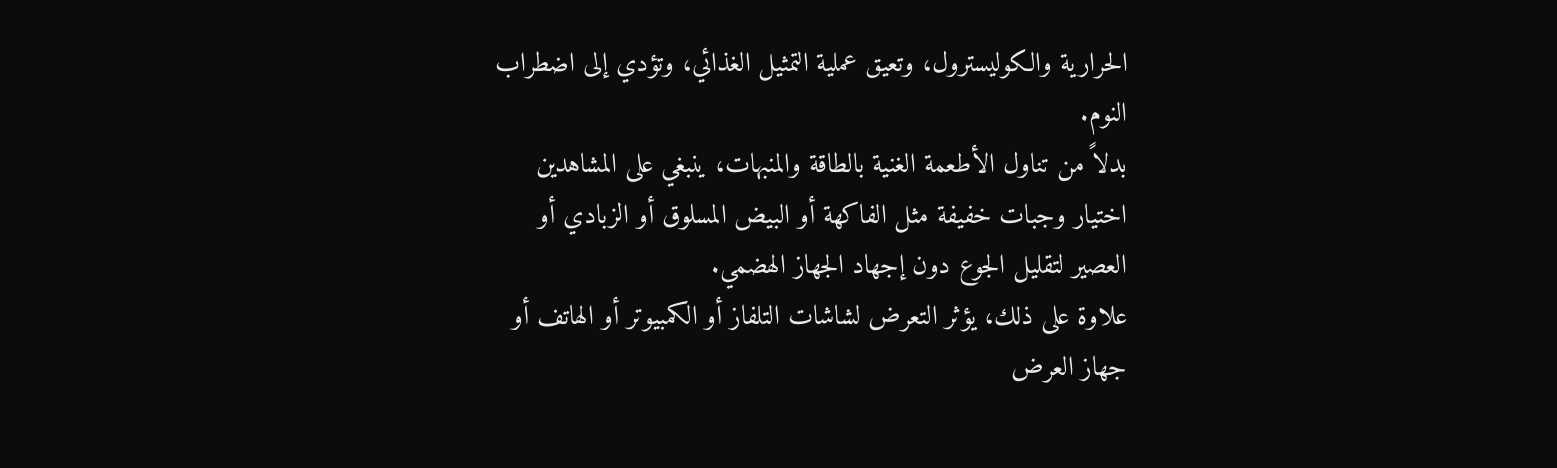الحرارية والكوليسترول، وتعيق عملية التمثيل الغذائي، وتؤدي إلى اضطراب النوم.
بدلاً من تناول الأطعمة الغنية بالطاقة والمنبهات، ينبغي على المشاهدين اختيار وجبات خفيفة مثل الفاكهة أو البيض المسلوق أو الزبادي أو العصير لتقليل الجوع دون إجهاد الجهاز الهضمي.
علاوة على ذلك، يؤثر التعرض لشاشات التلفاز أو الكمبيوتر أو الهاتف أو جهاز العرض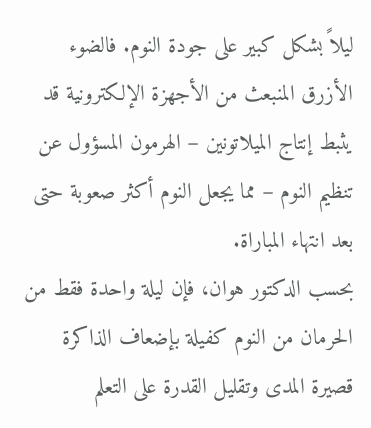ليلاً بشكل كبير على جودة النوم. فالضوء الأزرق المنبعث من الأجهزة الإلكترونية قد يثبط إنتاج الميلاتونين – الهرمون المسؤول عن تنظيم النوم – مما يجعل النوم أكثر صعوبة حتى بعد انتهاء المباراة.
بحسب الدكتور هوان، فإن ليلة واحدة فقط من الحرمان من النوم كفيلة بإضعاف الذاكرة قصيرة المدى وتقليل القدرة على التعلم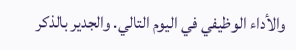والأداء الوظيفي في اليوم التالي. والجدير بالذكر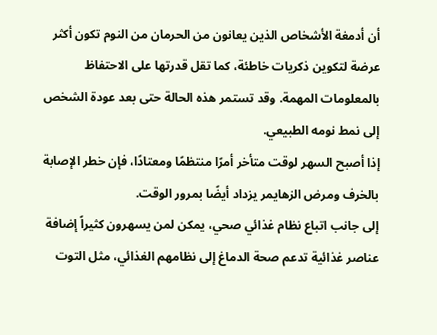أن أدمغة الأشخاص الذين يعانون من الحرمان من النوم تكون أكثر عرضة لتكوين ذكريات خاطئة، كما تقل قدرتها على الاحتفاظ بالمعلومات المهمة. وقد تستمر هذه الحالة حتى بعد عودة الشخص إلى نمط نومه الطبيعي.
إذا أصبح السهر لوقت متأخر أمرًا منتظمًا ومعتادًا، فإن خطر الإصابة بالخرف ومرض الزهايمر يزداد أيضًا بمرور الوقت.
إلى جانب اتباع نظام غذائي صحي، يمكن لمن يسهرون كثيراً إضافة عناصر غذائية تدعم صحة الدماغ إلى نظامهم الغذائي، مثل التوت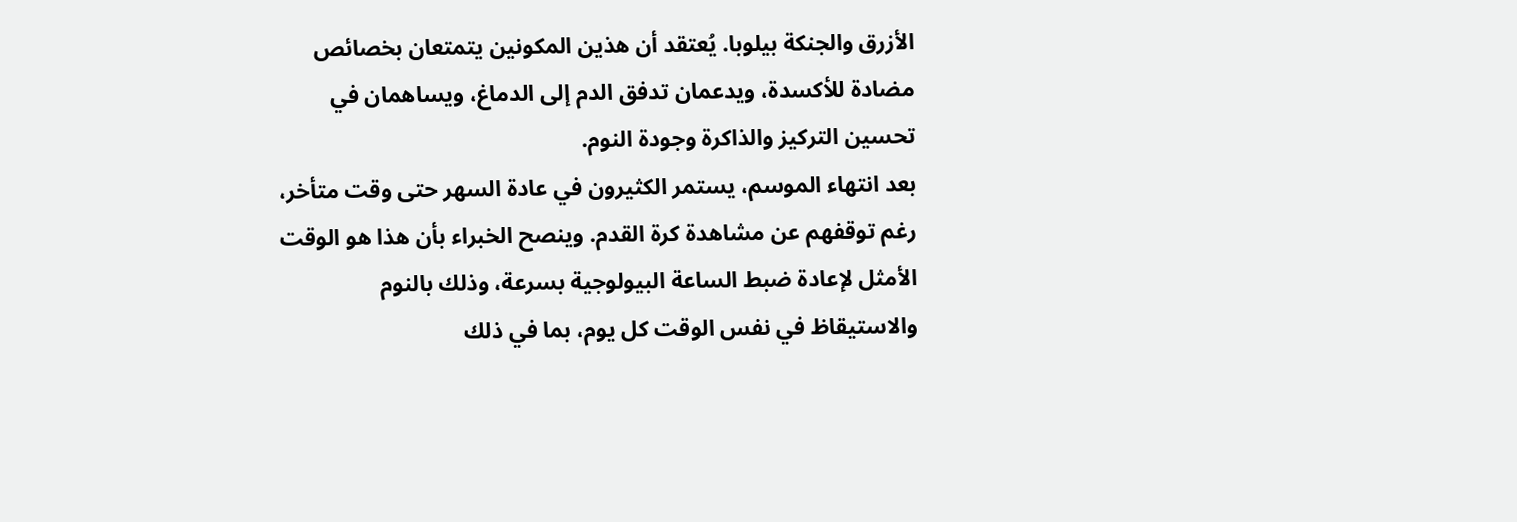الأزرق والجنكة بيلوبا. يُعتقد أن هذين المكونين يتمتعان بخصائص مضادة للأكسدة، ويدعمان تدفق الدم إلى الدماغ، ويساهمان في تحسين التركيز والذاكرة وجودة النوم.
بعد انتهاء الموسم، يستمر الكثيرون في عادة السهر حتى وقت متأخر، رغم توقفهم عن مشاهدة كرة القدم. وينصح الخبراء بأن هذا هو الوقت الأمثل لإعادة ضبط الساعة البيولوجية بسرعة، وذلك بالنوم والاستيقاظ في نفس الوقت كل يوم، بما في ذلك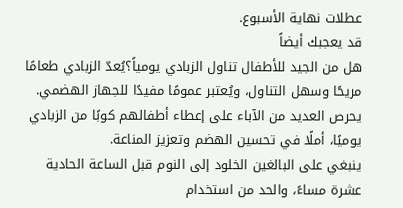عطلات نهاية الأسبوع.
قد يعجبك أيضاً
هل من الجيد للأطفال تناول الزبادي يومياً؟يُعدّ الزبادي طعامًا مريحًا وسهل التناول، ويُعتبر عمومًا مفيدًا للجهاز الهضمي. يحرص العديد من الآباء على إعطاء أطفالهم كوبًا من الزبادي يوميًا، أملًا في تحسين الهضم وتعزيز المناعة.
ينبغي على البالغين الخلود إلى النوم قبل الساعة الحادية عشرة مساءً، والحد من استخدام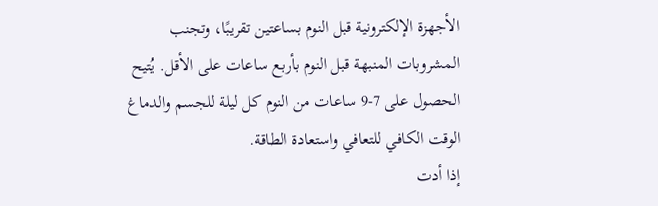الأجهزة الإلكترونية قبل النوم بساعتين تقريبًا، وتجنب المشروبات المنبهة قبل النوم بأربع ساعات على الأقل. يُتيح الحصول على 7-9 ساعات من النوم كل ليلة للجسم والدماغ الوقت الكافي للتعافي واستعادة الطاقة.
إذا أدت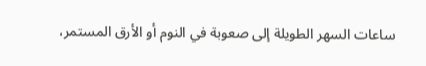ساعات السهر الطويلة إلى صعوبة في النوم أو الأرق المستمر،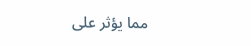مما يؤثر على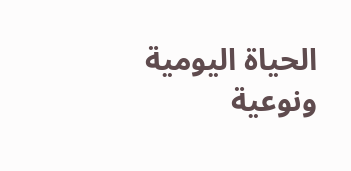الحياة اليومية ونوعية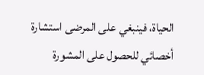الحياة، فينبغي على المرضى استشارة أخصائي للحصول على المشورة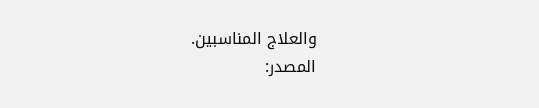والعلاج المناسبين.
المصدر: